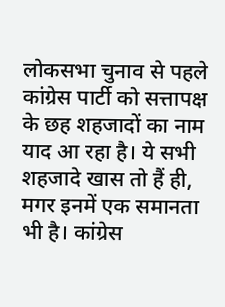लोकसभा चुनाव से पहले कांग्रेस पार्टी को सत्तापक्ष के छह शहजादों का नाम याद आ रहा है। ये सभी शहजादे खास तो हैं ही, मगर इनमें एक समानता भी है। कांग्रेस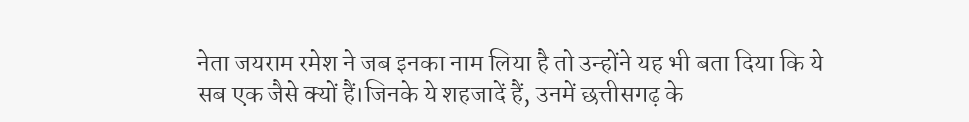नेता जयराम रमेश ने जब इनका नाम लिया है तो उन्होंने यह भी बता दिया कि ये सब एक जैसे क्यों हैं।जिनके ये शहजादें हैं, उनमें छत्तीसगढ़ के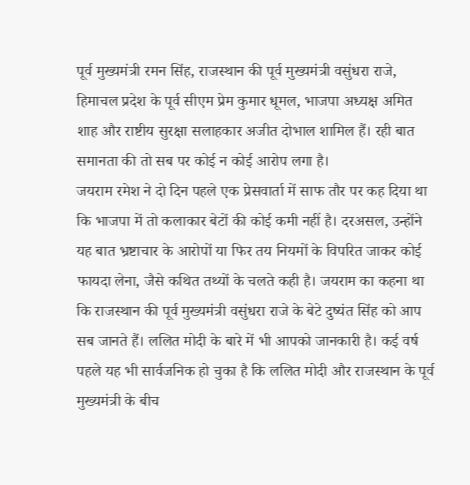पूर्व मुख्यमंत्री रमन सिंह, राजस्थान की पूर्व मुख्यमंत्री वसुंधरा राजे, हिमाचल प्रदेश के पूर्व सीएम प्रेम कुमार धूमल, भाजपा अध्यक्ष अमित शाह और राष्टीय सुरक्षा सलाहकार अजीत दोभाल शामिल हैं। रही बात समानता की तो सब पर कोई न कोई आरोप लगा है।
जयराम रमेश ने दो दिन पहले एक प्रेसवार्ता में साफ तौर पर कह दिया था कि भाजपा में तो कलाकार बेटों की कोई कमी नहीं है। दरअसल, उन्होंने यह बात भ्रष्टाचार के आरोपों या फिर तय नियमों के विपरित जाकर कोई फायदा लेना, जैसे कथित तथ्यों के चलते कही है। जयराम का कहना था कि राजस्थान की पूर्व मुख्यमंत्री वसुंधरा राजे के बेटे दुष्यंत सिंह को आप सब जानते हैं। ललित मोदी के बारे में भी आपको जानकारी है। कई वर्ष पहले यह भी सार्वजनिक हो चुका है कि ललित मोदी और राजस्थान के पूर्व मुख्यमंत्री के बीच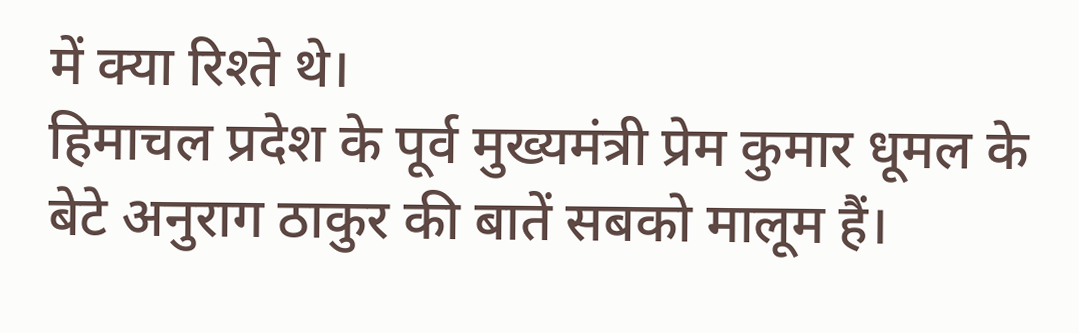में क्या रिश्ते थे।
हिमाचल प्रदेश के पूर्व मुख्यमंत्री प्रेम कुमार धूमल के बेटे अनुराग ठाकुर की बातें सबको मालूम हैं।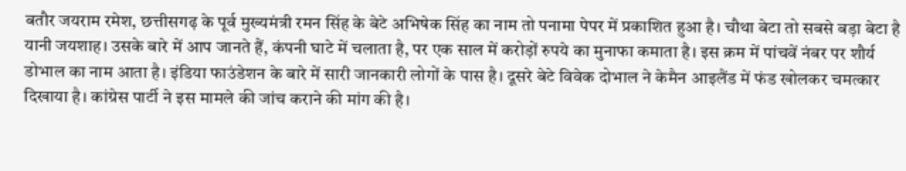बतौर जयराम रमेश, छत्तीसगढ़ के पूर्व मुख्यमंत्री रमन सिंह के बेटे अभिषेक सिंह का नाम तो पनामा पेपर में प्रकाशित हुआ है। चौथा बेटा तो सबसे बड़ा बेटा है यानी जयशाह। उसके बारे में आप जानते हैं, कंपनी घाटे में चलाता है, पर एक साल में करोड़ों रुपये का मुनाफा कमाता है। इस क्रम में पांचवें नंबर पर शौर्य डोभाल का नाम आता है। इंडिया फाउंडेशन के बारे में सारी जानकारी लोगों के पास है। दूसरे बेटे विवेक दोभाल ने केमैन आइलैंड में फंड खोलकर चमत्कार दिखाया है। कांग्रेस पार्टी ने इस मामले की जांच कराने की मांग की है।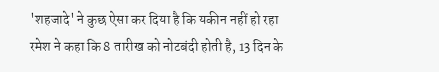'शहजादे' ने कुछ ऐसा कर दिया है कि यकीन नहीं हो रहा
रमेश ने कहा कि 8 तारीख को नोटबंदी होती है, 13 दिन के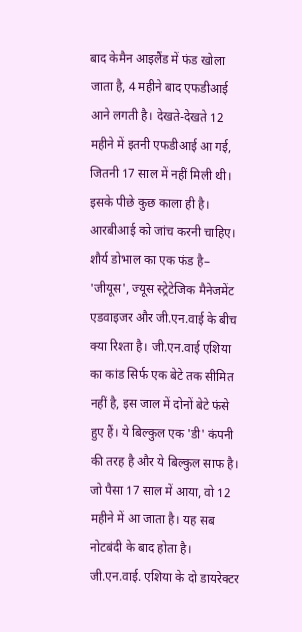बाद केमैन आइलैंड में फंड खोला जाता है, 4 महीने बाद एफडीआई आने लगती है। देखते-देखते 12 महीने में इतनी एफडीआई आ गई, जितनी 17 साल में नहीं मिली थी। इसके पीछे कुछ काला ही है। आरबीआई को जांच करनी चाहिए।
शौर्य डोभाल का एक फंड है– 'जीयूस', ज्यूस स्ट्रेटेजिक मैनेजमेंट एडवाइजर और जी.एन.वाई के बीच क्या रिश्ता है। जी.एन.वाई एशिया का कांड सिर्फ एक बेटे तक सीमित नहीं है, इस जाल में दोनों बेटे फंसे हुए हैं। ये बिल्कुल एक 'डी' कंपनी की तरह है और ये बिल्कुल साफ है। जो पैसा 17 साल में आया, वो 12 महीने में आ जाता है। यह सब नोटबंदी के बाद होता है। जी.एन.वाई. एशिया के दो डायरेक्टर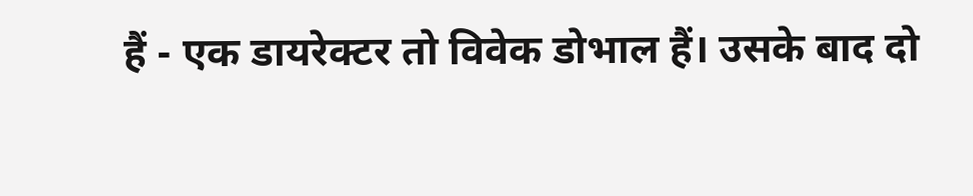हैं - एक डायरेक्टर तो विवेक डोभाल हैं। उसके बाद दो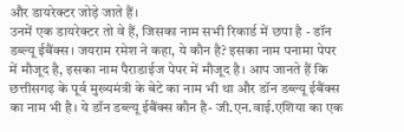और डायरेक्टर जोड़े जाते हैं।
उनमें एक डायरेक्टर तो वे हैं, जिसका नाम सभी रिकार्ड में छपा है - डॉन डब्ल्यू ईबैंक्स। जयराम रमेश ने कहा, ये कौन है? इसका नाम पनामा पेपर में मौजूद है, इसका नाम पैराडाईज पेपर में मौजूद है। आप जानते हैं कि छत्तीसगढ़ के पूर्व मुख्यमंत्री के बेटे का नाम भी था और डॉन डब्ल्यू ईबैंक्स का नाम भी है। ये डॉन डब्ल्यू ईबैंक्स कौन है- जी.एन.वाई.एशिया का एक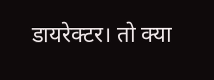डायरेक्टर। तो क्या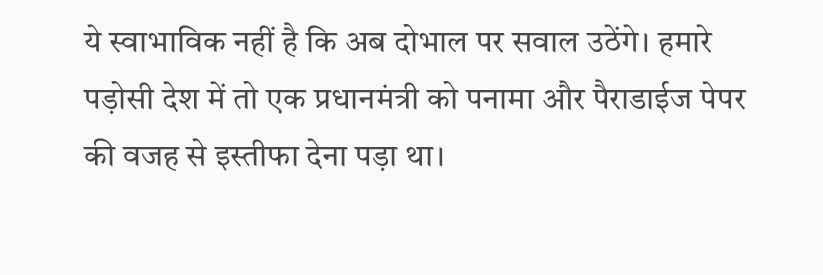ये स्वाभाविक नहीं है कि अब दोभाल पर सवाल उठेंगे। हमारे पड़ोसी देश में तो एक प्रधानमंत्री को पनामा और पैराडाईज पेपर की वजह से इस्तीफा देना पड़ा था।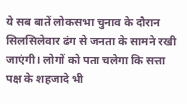ये सब बातें लोकसभा चुनाव के दौरान सिलसिलेवार ढंग से जनता के सामने रखी जाएंगी। लोगों को पता चलेगा कि सत्ता पक्ष के शहजादे भी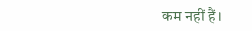कम नहीं हैं।